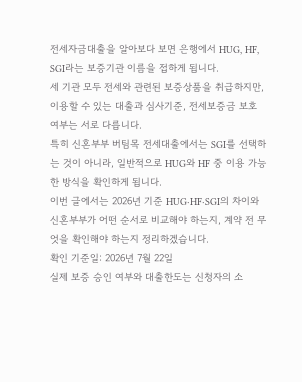전세자금대출을 알아보다 보면 은행에서 HUG, HF, SGI라는 보증기관 이름을 접하게 됩니다.
세 기관 모두 전세와 관련된 보증상품을 취급하지만, 이용할 수 있는 대출과 심사기준, 전세보증금 보호 여부는 서로 다릅니다.
특히 신혼부부 버팀목 전세대출에서는 SGI를 선택하는 것이 아니라, 일반적으로 HUG와 HF 중 이용 가능한 방식을 확인하게 됩니다.
이번 글에서는 2026년 기준 HUG·HF·SGI의 차이와 신혼부부가 어떤 순서로 비교해야 하는지, 계약 전 무엇을 확인해야 하는지 정리하겠습니다.
확인 기준일: 2026년 7월 22일
실제 보증 승인 여부와 대출한도는 신청자의 소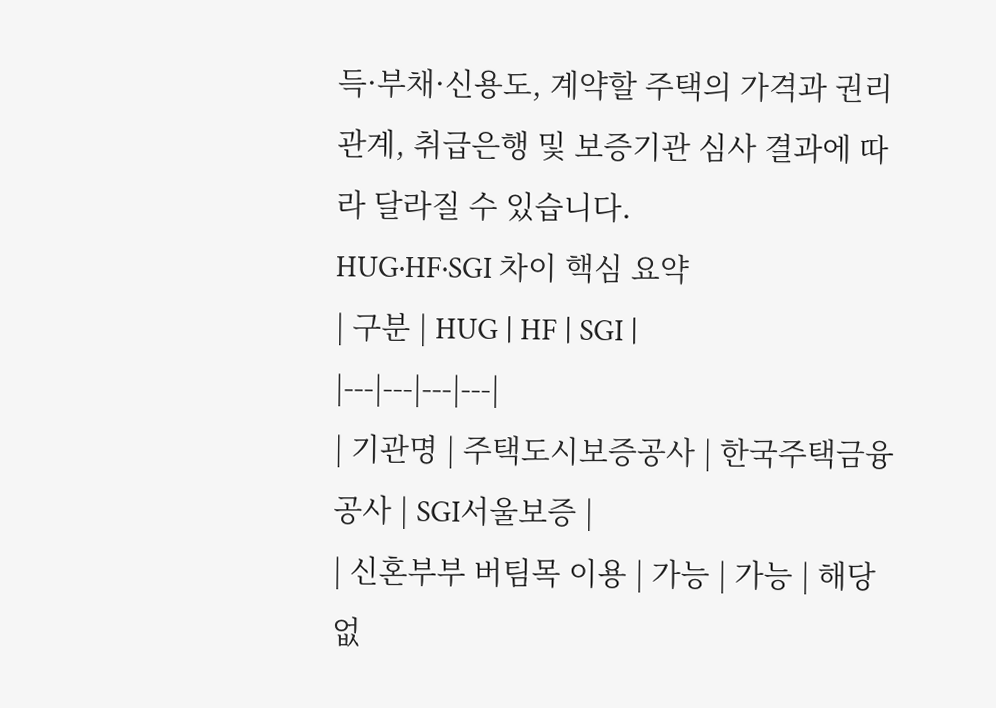득·부채·신용도, 계약할 주택의 가격과 권리관계, 취급은행 및 보증기관 심사 결과에 따라 달라질 수 있습니다.
HUG·HF·SGI 차이 핵심 요약
| 구분 | HUG | HF | SGI |
|---|---|---|---|
| 기관명 | 주택도시보증공사 | 한국주택금융공사 | SGI서울보증 |
| 신혼부부 버팀목 이용 | 가능 | 가능 | 해당 없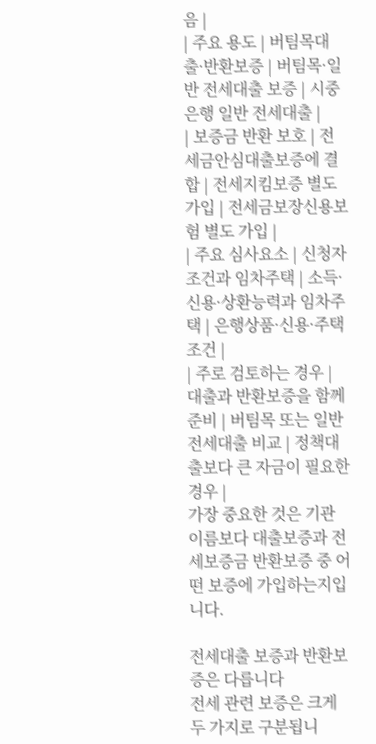음 |
| 주요 용도 | 버팀목대출·반환보증 | 버팀목·일반 전세대출 보증 | 시중은행 일반 전세대출 |
| 보증금 반환 보호 | 전세금안심대출보증에 결합 | 전세지킴보증 별도 가입 | 전세금보장신용보험 별도 가입 |
| 주요 심사요소 | 신청자 조건과 임차주택 | 소득·신용·상환능력과 임차주택 | 은행상품·신용·주택조건 |
| 주로 검토하는 경우 | 대출과 반환보증을 함께 준비 | 버팀목 또는 일반 전세대출 비교 | 정책대출보다 큰 자금이 필요한 경우 |
가장 중요한 것은 기관 이름보다 대출보증과 전세보증금 반환보증 중 어떤 보증에 가입하는지입니다.

전세대출 보증과 반환보증은 다릅니다
전세 관련 보증은 크게 두 가지로 구분됩니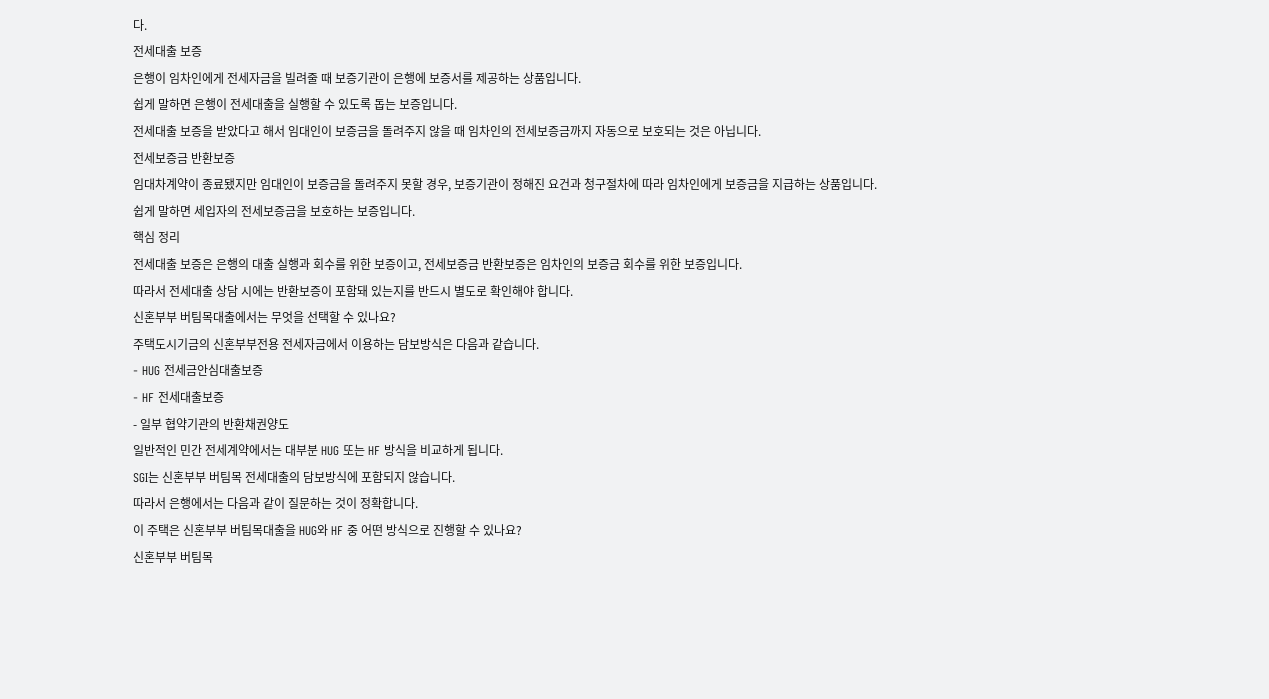다.
전세대출 보증
은행이 임차인에게 전세자금을 빌려줄 때 보증기관이 은행에 보증서를 제공하는 상품입니다.
쉽게 말하면 은행이 전세대출을 실행할 수 있도록 돕는 보증입니다.
전세대출 보증을 받았다고 해서 임대인이 보증금을 돌려주지 않을 때 임차인의 전세보증금까지 자동으로 보호되는 것은 아닙니다.
전세보증금 반환보증
임대차계약이 종료됐지만 임대인이 보증금을 돌려주지 못할 경우, 보증기관이 정해진 요건과 청구절차에 따라 임차인에게 보증금을 지급하는 상품입니다.
쉽게 말하면 세입자의 전세보증금을 보호하는 보증입니다.
핵심 정리
전세대출 보증은 은행의 대출 실행과 회수를 위한 보증이고, 전세보증금 반환보증은 임차인의 보증금 회수를 위한 보증입니다.
따라서 전세대출 상담 시에는 반환보증이 포함돼 있는지를 반드시 별도로 확인해야 합니다.
신혼부부 버팀목대출에서는 무엇을 선택할 수 있나요?
주택도시기금의 신혼부부전용 전세자금에서 이용하는 담보방식은 다음과 같습니다.
- HUG 전세금안심대출보증
- HF 전세대출보증
- 일부 협약기관의 반환채권양도
일반적인 민간 전세계약에서는 대부분 HUG 또는 HF 방식을 비교하게 됩니다.
SGI는 신혼부부 버팀목 전세대출의 담보방식에 포함되지 않습니다.
따라서 은행에서는 다음과 같이 질문하는 것이 정확합니다.
이 주택은 신혼부부 버팀목대출을 HUG와 HF 중 어떤 방식으로 진행할 수 있나요?
신혼부부 버팀목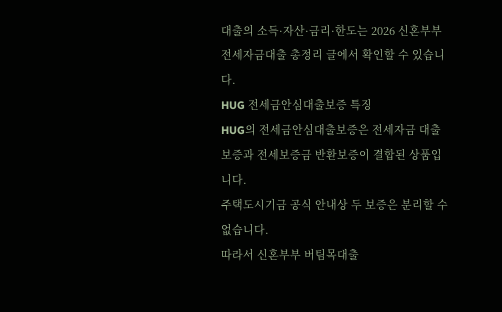대출의 소득·자산·금리·한도는 2026 신혼부부 전세자금대출 총정리 글에서 확인할 수 있습니다.
HUG 전세금안심대출보증 특징
HUG의 전세금안심대출보증은 전세자금 대출보증과 전세보증금 반환보증이 결합된 상품입니다.
주택도시기금 공식 안내상 두 보증은 분리할 수 없습니다.
따라서 신혼부부 버팀목대출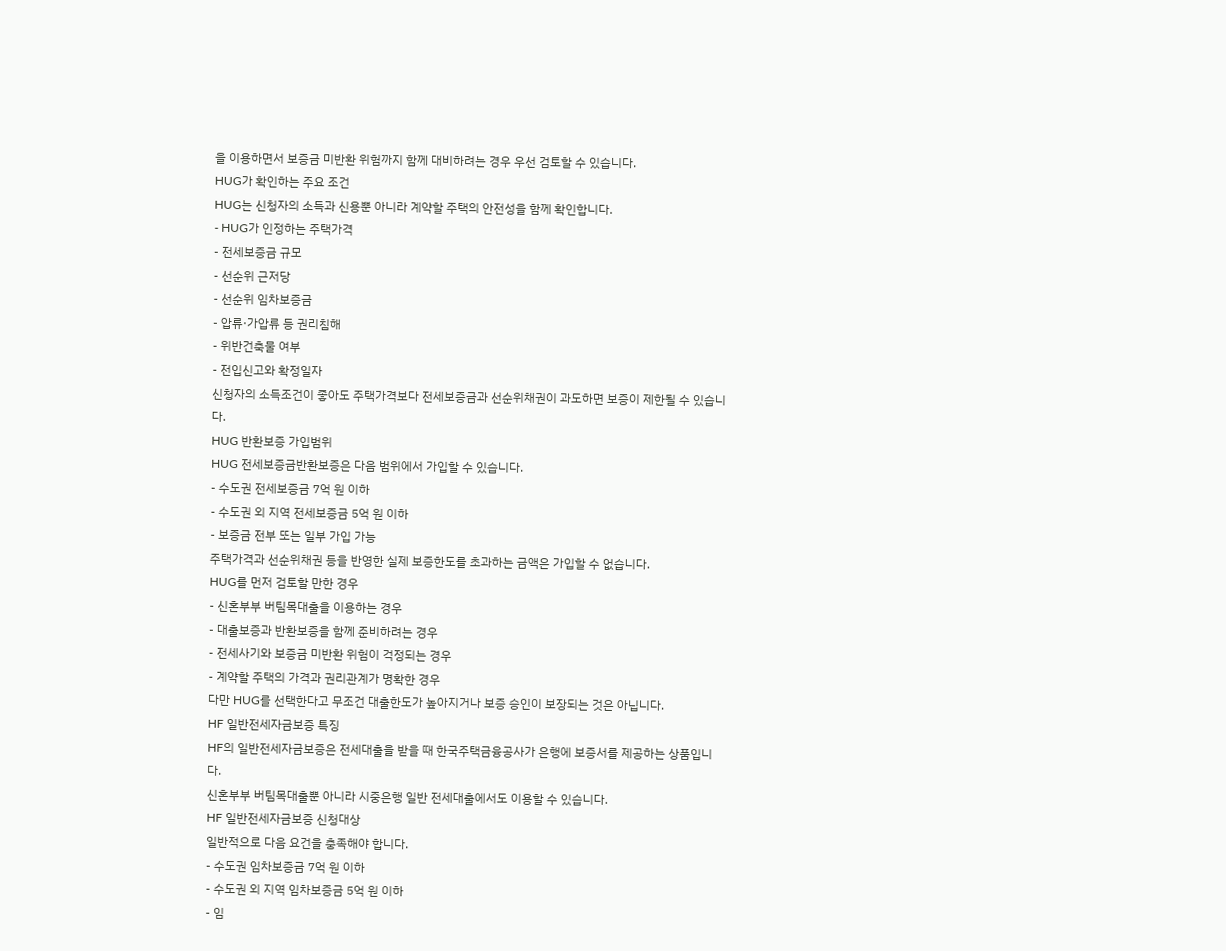을 이용하면서 보증금 미반환 위험까지 함께 대비하려는 경우 우선 검토할 수 있습니다.
HUG가 확인하는 주요 조건
HUG는 신청자의 소득과 신용뿐 아니라 계약할 주택의 안전성을 함께 확인합니다.
- HUG가 인정하는 주택가격
- 전세보증금 규모
- 선순위 근저당
- 선순위 임차보증금
- 압류·가압류 등 권리침해
- 위반건축물 여부
- 전입신고와 확정일자
신청자의 소득조건이 좋아도 주택가격보다 전세보증금과 선순위채권이 과도하면 보증이 제한될 수 있습니다.
HUG 반환보증 가입범위
HUG 전세보증금반환보증은 다음 범위에서 가입할 수 있습니다.
- 수도권 전세보증금 7억 원 이하
- 수도권 외 지역 전세보증금 5억 원 이하
- 보증금 전부 또는 일부 가입 가능
주택가격과 선순위채권 등을 반영한 실제 보증한도를 초과하는 금액은 가입할 수 없습니다.
HUG를 먼저 검토할 만한 경우
- 신혼부부 버팀목대출을 이용하는 경우
- 대출보증과 반환보증을 함께 준비하려는 경우
- 전세사기와 보증금 미반환 위험이 걱정되는 경우
- 계약할 주택의 가격과 권리관계가 명확한 경우
다만 HUG를 선택한다고 무조건 대출한도가 높아지거나 보증 승인이 보장되는 것은 아닙니다.
HF 일반전세자금보증 특징
HF의 일반전세자금보증은 전세대출을 받을 때 한국주택금융공사가 은행에 보증서를 제공하는 상품입니다.
신혼부부 버팀목대출뿐 아니라 시중은행 일반 전세대출에서도 이용할 수 있습니다.
HF 일반전세자금보증 신청대상
일반적으로 다음 요건을 충족해야 합니다.
- 수도권 임차보증금 7억 원 이하
- 수도권 외 지역 임차보증금 5억 원 이하
- 임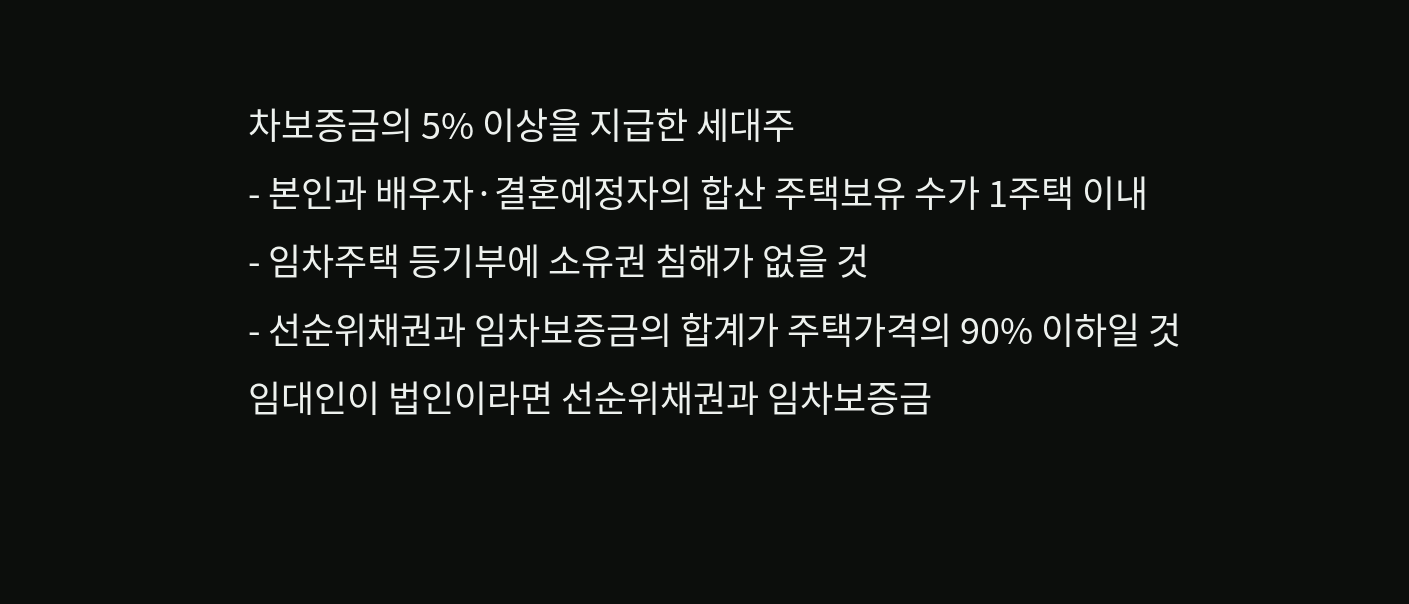차보증금의 5% 이상을 지급한 세대주
- 본인과 배우자·결혼예정자의 합산 주택보유 수가 1주택 이내
- 임차주택 등기부에 소유권 침해가 없을 것
- 선순위채권과 임차보증금의 합계가 주택가격의 90% 이하일 것
임대인이 법인이라면 선순위채권과 임차보증금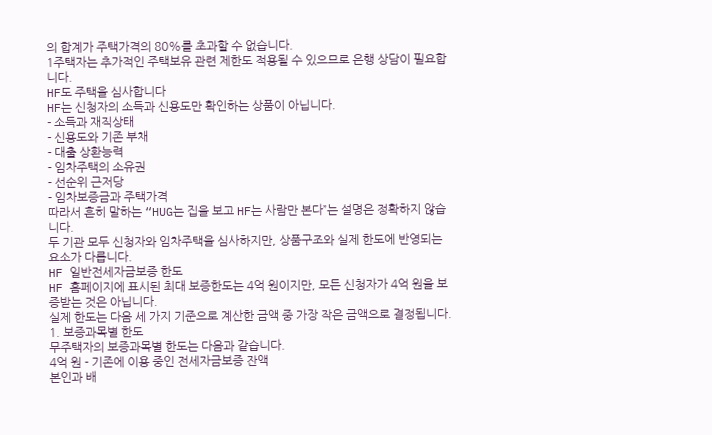의 합계가 주택가격의 80%를 초과할 수 없습니다.
1주택자는 추가적인 주택보유 관련 제한도 적용될 수 있으므로 은행 상담이 필요합니다.
HF도 주택을 심사합니다
HF는 신청자의 소득과 신용도만 확인하는 상품이 아닙니다.
- 소득과 재직상태
- 신용도와 기존 부채
- 대출 상환능력
- 임차주택의 소유권
- 선순위 근저당
- 임차보증금과 주택가격
따라서 흔히 말하는 “HUG는 집을 보고 HF는 사람만 본다”는 설명은 정확하지 않습니다.
두 기관 모두 신청자와 임차주택을 심사하지만, 상품구조와 실제 한도에 반영되는 요소가 다릅니다.
HF 일반전세자금보증 한도
HF 홈페이지에 표시된 최대 보증한도는 4억 원이지만, 모든 신청자가 4억 원을 보증받는 것은 아닙니다.
실제 한도는 다음 세 가지 기준으로 계산한 금액 중 가장 작은 금액으로 결정됩니다.
1. 보증과목별 한도
무주택자의 보증과목별 한도는 다음과 같습니다.
4억 원 - 기존에 이용 중인 전세자금보증 잔액
본인과 배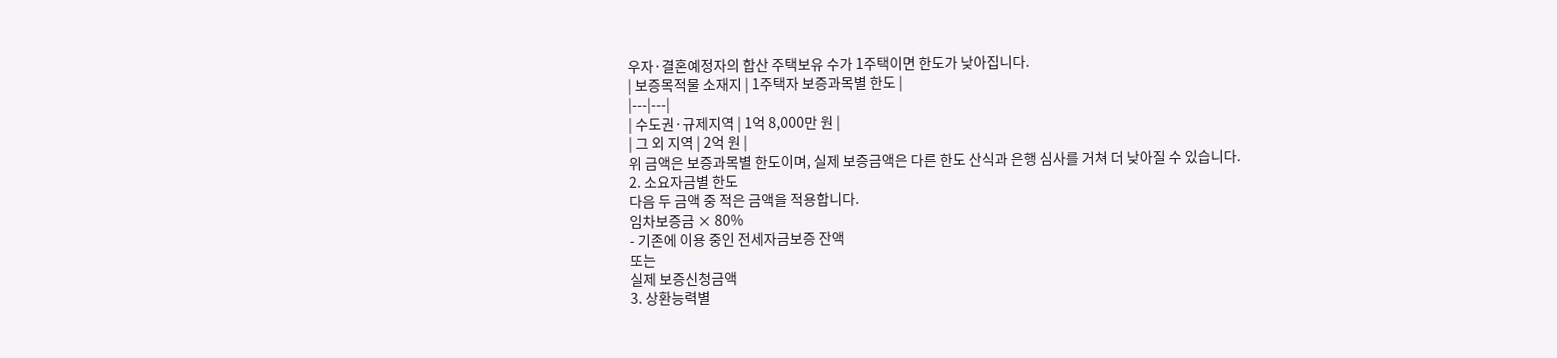우자·결혼예정자의 합산 주택보유 수가 1주택이면 한도가 낮아집니다.
| 보증목적물 소재지 | 1주택자 보증과목별 한도 |
|---|---|
| 수도권·규제지역 | 1억 8,000만 원 |
| 그 외 지역 | 2억 원 |
위 금액은 보증과목별 한도이며, 실제 보증금액은 다른 한도 산식과 은행 심사를 거쳐 더 낮아질 수 있습니다.
2. 소요자금별 한도
다음 두 금액 중 적은 금액을 적용합니다.
임차보증금 × 80%
- 기존에 이용 중인 전세자금보증 잔액
또는
실제 보증신청금액
3. 상환능력별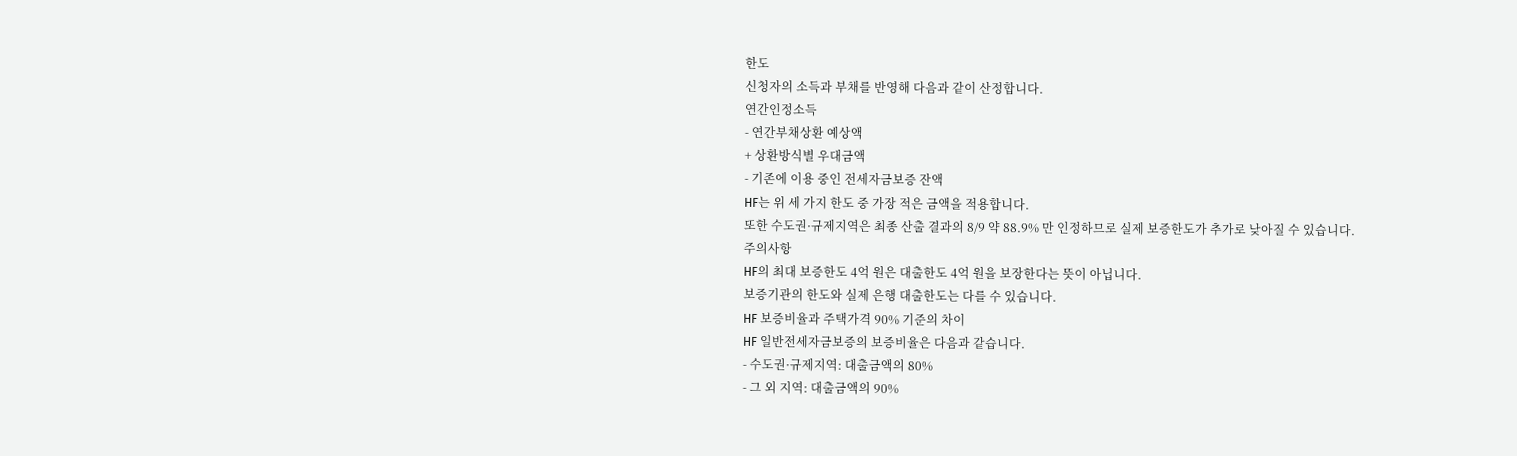한도
신청자의 소득과 부채를 반영해 다음과 같이 산정합니다.
연간인정소득
- 연간부채상환 예상액
+ 상환방식별 우대금액
- 기존에 이용 중인 전세자금보증 잔액
HF는 위 세 가지 한도 중 가장 적은 금액을 적용합니다.
또한 수도권·규제지역은 최종 산출 결과의 8/9 약 88.9% 만 인정하므로 실제 보증한도가 추가로 낮아질 수 있습니다.
주의사항
HF의 최대 보증한도 4억 원은 대출한도 4억 원을 보장한다는 뜻이 아닙니다.
보증기관의 한도와 실제 은행 대출한도는 다를 수 있습니다.
HF 보증비율과 주택가격 90% 기준의 차이
HF 일반전세자금보증의 보증비율은 다음과 같습니다.
- 수도권·규제지역: 대출금액의 80%
- 그 외 지역: 대출금액의 90%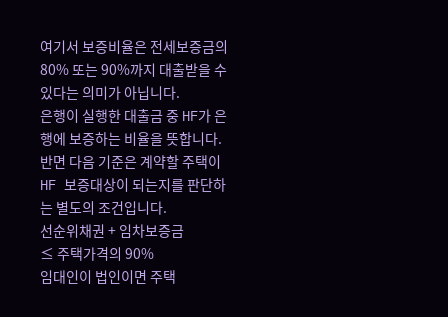여기서 보증비율은 전세보증금의 80% 또는 90%까지 대출받을 수 있다는 의미가 아닙니다.
은행이 실행한 대출금 중 HF가 은행에 보증하는 비율을 뜻합니다.
반면 다음 기준은 계약할 주택이 HF 보증대상이 되는지를 판단하는 별도의 조건입니다.
선순위채권 + 임차보증금
≤ 주택가격의 90%
임대인이 법인이면 주택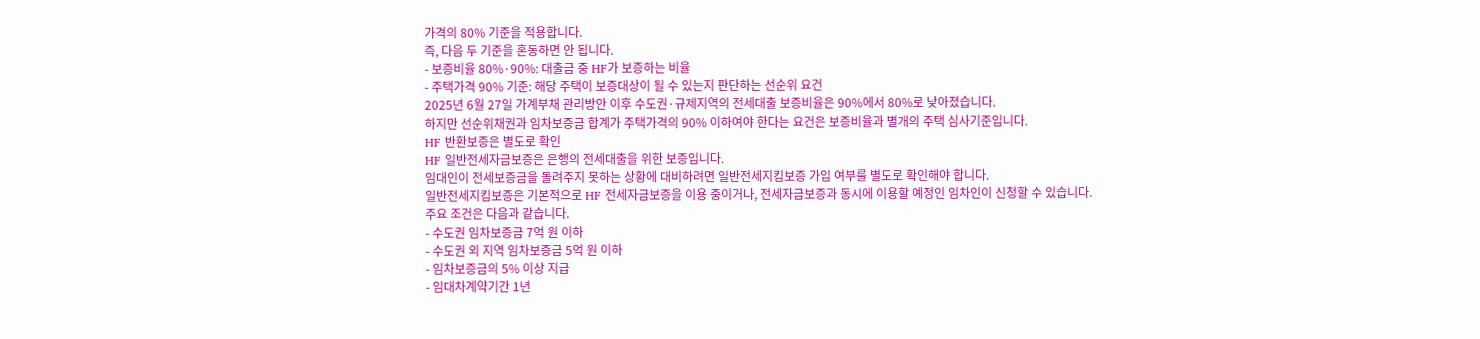가격의 80% 기준을 적용합니다.
즉, 다음 두 기준을 혼동하면 안 됩니다.
- 보증비율 80%·90%: 대출금 중 HF가 보증하는 비율
- 주택가격 90% 기준: 해당 주택이 보증대상이 될 수 있는지 판단하는 선순위 요건
2025년 6월 27일 가계부채 관리방안 이후 수도권·규제지역의 전세대출 보증비율은 90%에서 80%로 낮아졌습니다.
하지만 선순위채권과 임차보증금 합계가 주택가격의 90% 이하여야 한다는 요건은 보증비율과 별개의 주택 심사기준입니다.
HF 반환보증은 별도로 확인
HF 일반전세자금보증은 은행의 전세대출을 위한 보증입니다.
임대인이 전세보증금을 돌려주지 못하는 상황에 대비하려면 일반전세지킴보증 가입 여부를 별도로 확인해야 합니다.
일반전세지킴보증은 기본적으로 HF 전세자금보증을 이용 중이거나, 전세자금보증과 동시에 이용할 예정인 임차인이 신청할 수 있습니다.
주요 조건은 다음과 같습니다.
- 수도권 임차보증금 7억 원 이하
- 수도권 외 지역 임차보증금 5억 원 이하
- 임차보증금의 5% 이상 지급
- 임대차계약기간 1년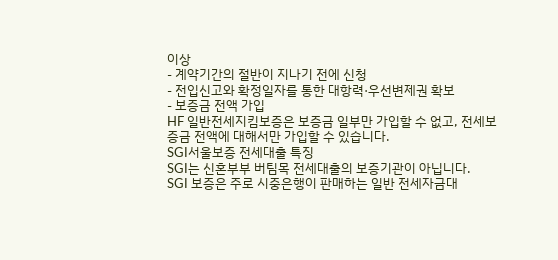이상
- 계약기간의 절반이 지나기 전에 신청
- 전입신고와 확정일자를 통한 대항력·우선변제권 확보
- 보증금 전액 가입
HF 일반전세지킴보증은 보증금 일부만 가입할 수 없고, 전세보증금 전액에 대해서만 가입할 수 있습니다.
SGI서울보증 전세대출 특징
SGI는 신혼부부 버팀목 전세대출의 보증기관이 아닙니다.
SGI 보증은 주로 시중은행이 판매하는 일반 전세자금대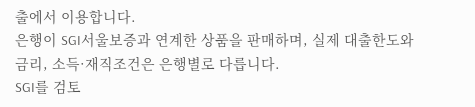출에서 이용합니다.
은행이 SGI서울보증과 연계한 상품을 판매하며, 실제 대출한도와 금리, 소득·재직조건은 은행별로 다릅니다.
SGI를 검토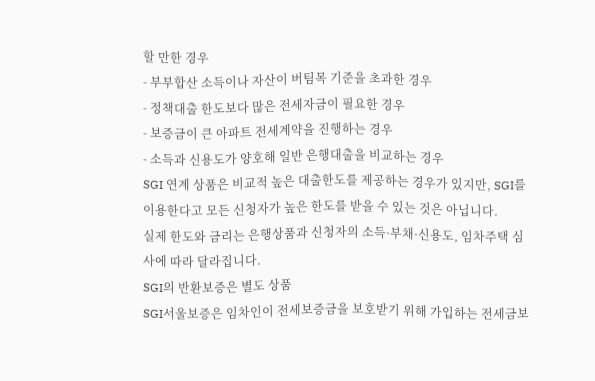할 만한 경우
- 부부합산 소득이나 자산이 버팀목 기준을 초과한 경우
- 정책대출 한도보다 많은 전세자금이 필요한 경우
- 보증금이 큰 아파트 전세계약을 진행하는 경우
- 소득과 신용도가 양호해 일반 은행대출을 비교하는 경우
SGI 연계 상품은 비교적 높은 대출한도를 제공하는 경우가 있지만, SGI를 이용한다고 모든 신청자가 높은 한도를 받을 수 있는 것은 아닙니다.
실제 한도와 금리는 은행상품과 신청자의 소득·부채·신용도, 임차주택 심사에 따라 달라집니다.
SGI의 반환보증은 별도 상품
SGI서울보증은 임차인이 전세보증금을 보호받기 위해 가입하는 전세금보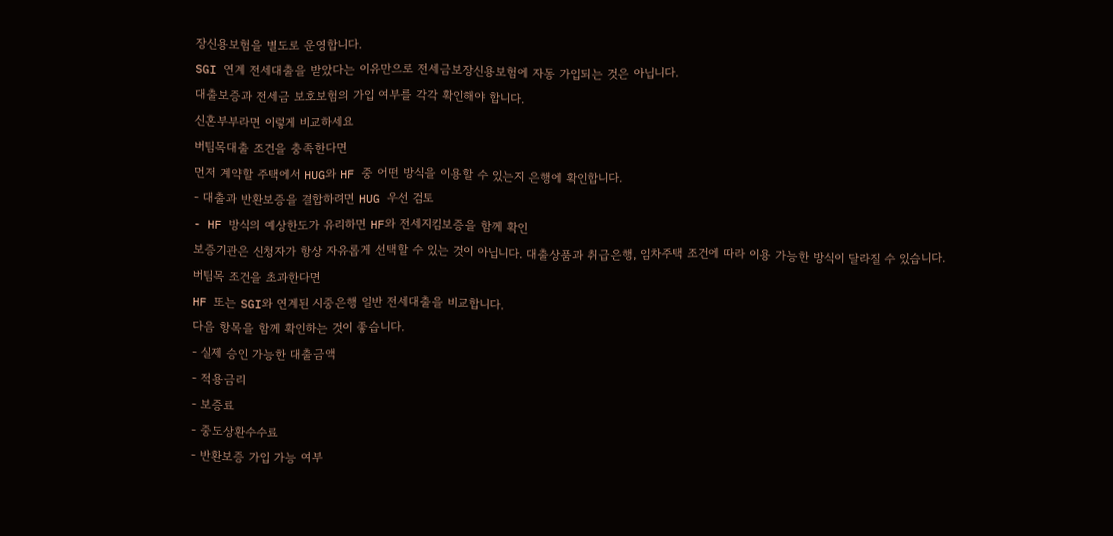장신용보험을 별도로 운영합니다.
SGI 연계 전세대출을 받았다는 이유만으로 전세금보장신용보험에 자동 가입되는 것은 아닙니다.
대출보증과 전세금 보호보험의 가입 여부를 각각 확인해야 합니다.
신혼부부라면 이렇게 비교하세요
버팀목대출 조건을 충족한다면
먼저 계약할 주택에서 HUG와 HF 중 어떤 방식을 이용할 수 있는지 은행에 확인합니다.
- 대출과 반환보증을 결합하려면 HUG 우선 검토
- HF 방식의 예상한도가 유리하면 HF와 전세지킴보증을 함께 확인
보증기관은 신청자가 항상 자유롭게 선택할 수 있는 것이 아닙니다. 대출상품과 취급은행, 임차주택 조건에 따라 이용 가능한 방식이 달라질 수 있습니다.
버팀목 조건을 초과한다면
HF 또는 SGI와 연계된 시중은행 일반 전세대출을 비교합니다.
다음 항목을 함께 확인하는 것이 좋습니다.
- 실제 승인 가능한 대출금액
- 적용금리
- 보증료
- 중도상환수수료
- 반환보증 가입 가능 여부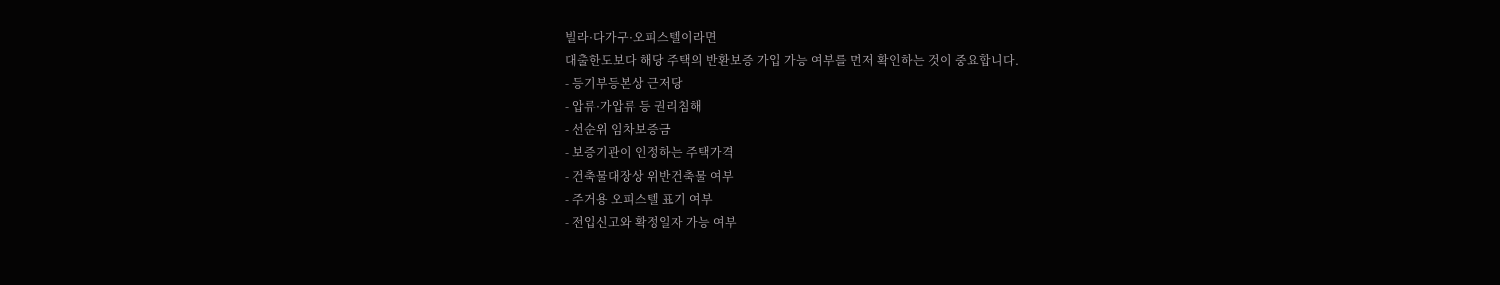빌라·다가구·오피스텔이라면
대출한도보다 해당 주택의 반환보증 가입 가능 여부를 먼저 확인하는 것이 중요합니다.
- 등기부등본상 근저당
- 압류·가압류 등 권리침해
- 선순위 임차보증금
- 보증기관이 인정하는 주택가격
- 건축물대장상 위반건축물 여부
- 주거용 오피스텔 표기 여부
- 전입신고와 확정일자 가능 여부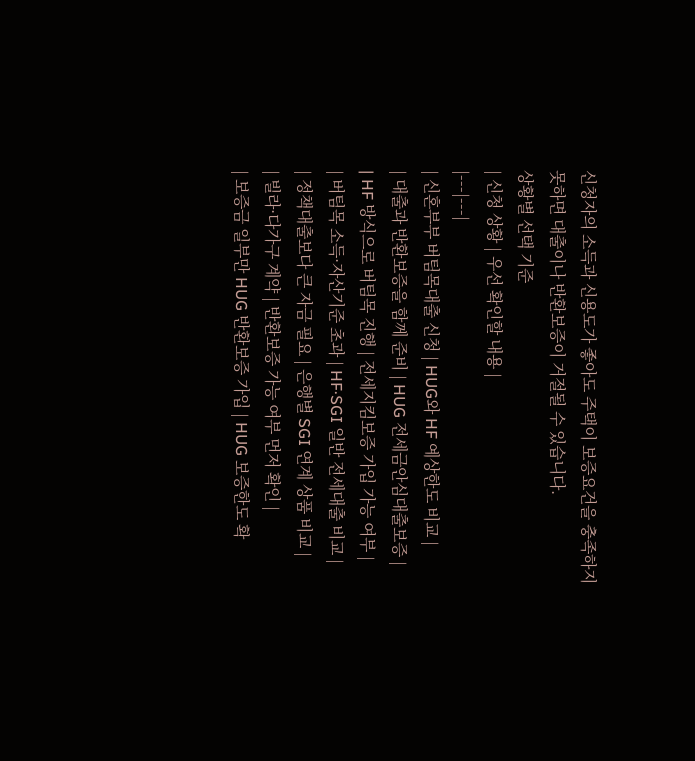신청자의 소득과 신용도가 좋아도 주택이 보증요건을 충족하지 못하면 대출이나 반환보증이 거절될 수 있습니다.
상황별 선택 기준
| 신청 상황 | 우선 확인할 내용 |
|---|---|
| 신혼부부 버팀목대출 신청 | HUG와 HF 예상한도 비교 |
| 대출과 반환보증을 함께 준비 | HUG 전세금안심대출보증 |
| HF 방식으로 버팀목 진행 | 전세지킴보증 가입 가능 여부 |
| 버팀목 소득·자산기준 초과 | HF·SGI 일반 전세대출 비교 |
| 정책대출보다 큰 자금 필요 | 은행별 SGI 연계 상품 비교 |
| 빌라·다가구 계약 | 반환보증 가능 여부 먼저 확인 |
| 보증금 일부만 HUG 반환보증 가입 | HUG 보증한도 확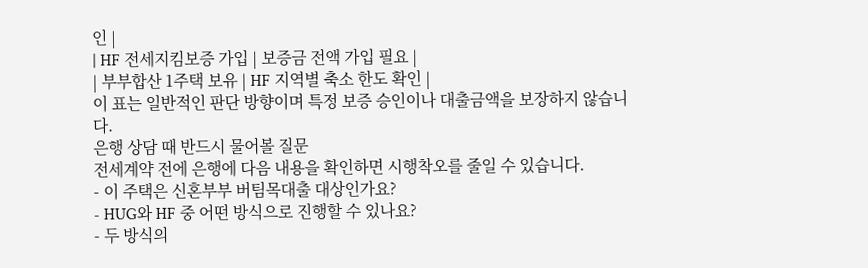인 |
| HF 전세지킴보증 가입 | 보증금 전액 가입 필요 |
| 부부합산 1주택 보유 | HF 지역별 축소 한도 확인 |
이 표는 일반적인 판단 방향이며 특정 보증 승인이나 대출금액을 보장하지 않습니다.
은행 상담 때 반드시 물어볼 질문
전세계약 전에 은행에 다음 내용을 확인하면 시행착오를 줄일 수 있습니다.
- 이 주택은 신혼부부 버팀목대출 대상인가요?
- HUG와 HF 중 어떤 방식으로 진행할 수 있나요?
- 두 방식의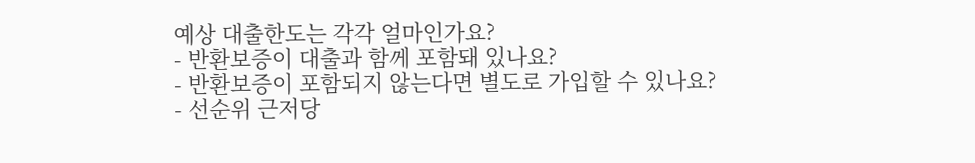예상 대출한도는 각각 얼마인가요?
- 반환보증이 대출과 함께 포함돼 있나요?
- 반환보증이 포함되지 않는다면 별도로 가입할 수 있나요?
- 선순위 근저당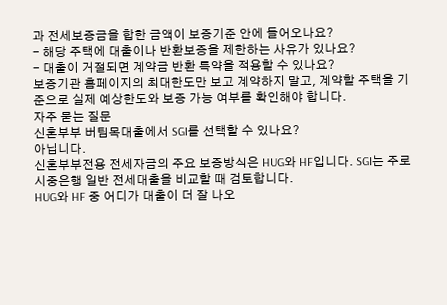과 전세보증금을 합한 금액이 보증기준 안에 들어오나요?
- 해당 주택에 대출이나 반환보증을 제한하는 사유가 있나요?
- 대출이 거절되면 계약금 반환 특약을 적용할 수 있나요?
보증기관 홈페이지의 최대한도만 보고 계약하지 말고, 계약할 주택을 기준으로 실제 예상한도와 보증 가능 여부를 확인해야 합니다.
자주 묻는 질문
신혼부부 버팀목대출에서 SGI를 선택할 수 있나요?
아닙니다.
신혼부부전용 전세자금의 주요 보증방식은 HUG와 HF입니다. SGI는 주로 시중은행 일반 전세대출을 비교할 때 검토합니다.
HUG와 HF 중 어디가 대출이 더 잘 나오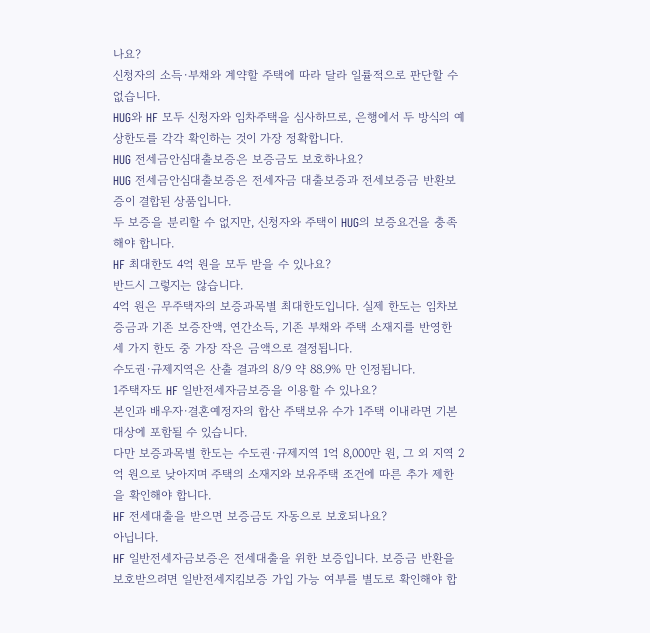나요?
신청자의 소득·부채와 계약할 주택에 따라 달라 일률적으로 판단할 수 없습니다.
HUG와 HF 모두 신청자와 임차주택을 심사하므로, 은행에서 두 방식의 예상한도를 각각 확인하는 것이 가장 정확합니다.
HUG 전세금안심대출보증은 보증금도 보호하나요?
HUG 전세금안심대출보증은 전세자금 대출보증과 전세보증금 반환보증이 결합된 상품입니다.
두 보증을 분리할 수 없지만, 신청자와 주택이 HUG의 보증요건을 충족해야 합니다.
HF 최대한도 4억 원을 모두 받을 수 있나요?
반드시 그렇지는 않습니다.
4억 원은 무주택자의 보증과목별 최대한도입니다. 실제 한도는 임차보증금과 기존 보증잔액, 연간소득, 기존 부채와 주택 소재지를 반영한 세 가지 한도 중 가장 작은 금액으로 결정됩니다.
수도권·규제지역은 산출 결과의 8/9 약 88.9% 만 인정됩니다.
1주택자도 HF 일반전세자금보증을 이용할 수 있나요?
본인과 배우자·결혼예정자의 합산 주택보유 수가 1주택 이내라면 기본 대상에 포함될 수 있습니다.
다만 보증과목별 한도는 수도권·규제지역 1억 8,000만 원, 그 외 지역 2억 원으로 낮아지며 주택의 소재지와 보유주택 조건에 따른 추가 제한을 확인해야 합니다.
HF 전세대출을 받으면 보증금도 자동으로 보호되나요?
아닙니다.
HF 일반전세자금보증은 전세대출을 위한 보증입니다. 보증금 반환을 보호받으려면 일반전세지킴보증 가입 가능 여부를 별도로 확인해야 합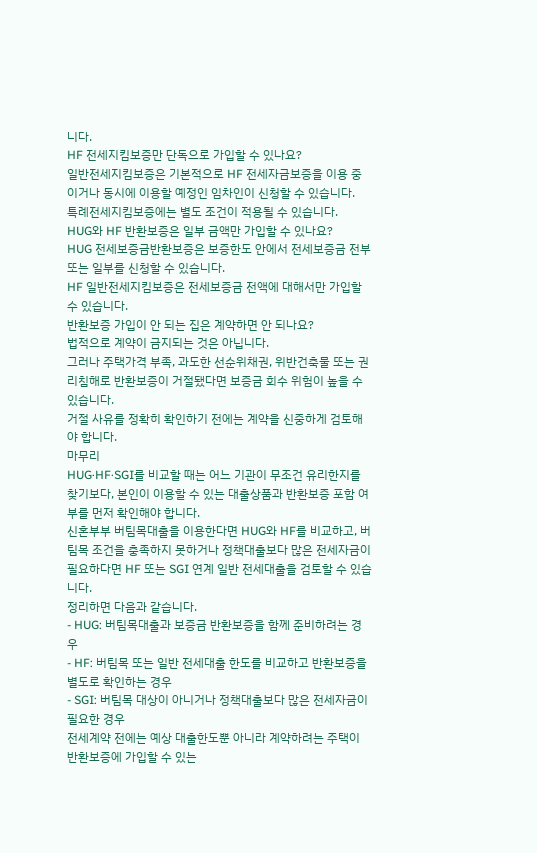니다.
HF 전세지킴보증만 단독으로 가입할 수 있나요?
일반전세지킴보증은 기본적으로 HF 전세자금보증을 이용 중이거나 동시에 이용할 예정인 임차인이 신청할 수 있습니다.
특례전세지킴보증에는 별도 조건이 적용될 수 있습니다.
HUG와 HF 반환보증은 일부 금액만 가입할 수 있나요?
HUG 전세보증금반환보증은 보증한도 안에서 전세보증금 전부 또는 일부를 신청할 수 있습니다.
HF 일반전세지킴보증은 전세보증금 전액에 대해서만 가입할 수 있습니다.
반환보증 가입이 안 되는 집은 계약하면 안 되나요?
법적으로 계약이 금지되는 것은 아닙니다.
그러나 주택가격 부족, 과도한 선순위채권, 위반건축물 또는 권리침해로 반환보증이 거절됐다면 보증금 회수 위험이 높을 수 있습니다.
거절 사유를 정확히 확인하기 전에는 계약을 신중하게 검토해야 합니다.
마무리
HUG·HF·SGI를 비교할 때는 어느 기관이 무조건 유리한지를 찾기보다, 본인이 이용할 수 있는 대출상품과 반환보증 포함 여부를 먼저 확인해야 합니다.
신혼부부 버팀목대출을 이용한다면 HUG와 HF를 비교하고, 버팀목 조건을 충족하지 못하거나 정책대출보다 많은 전세자금이 필요하다면 HF 또는 SGI 연계 일반 전세대출을 검토할 수 있습니다.
정리하면 다음과 같습니다.
- HUG: 버팀목대출과 보증금 반환보증을 함께 준비하려는 경우
- HF: 버팀목 또는 일반 전세대출 한도를 비교하고 반환보증을 별도로 확인하는 경우
- SGI: 버팀목 대상이 아니거나 정책대출보다 많은 전세자금이 필요한 경우
전세계약 전에는 예상 대출한도뿐 아니라 계약하려는 주택이 반환보증에 가입할 수 있는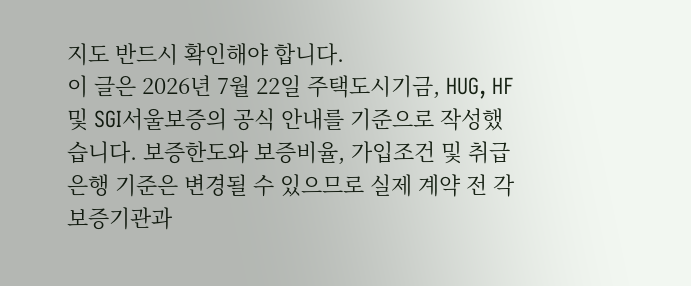지도 반드시 확인해야 합니다.
이 글은 2026년 7월 22일 주택도시기금, HUG, HF 및 SGI서울보증의 공식 안내를 기준으로 작성했습니다. 보증한도와 보증비율, 가입조건 및 취급은행 기준은 변경될 수 있으므로 실제 계약 전 각 보증기관과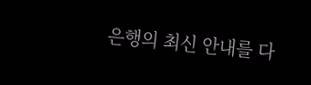은행의 최신 안내를 다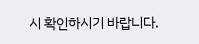시 확인하시기 바랍니다.